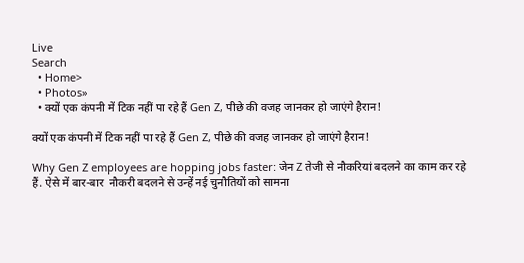Live
Search
  • Home>
  • Photos»
  • क्यों एक कंपनी में टिक नहीं पा रहे हैं Gen Z, पीछे की वजह जानकर हो जाएंगे हैरान!

क्यों एक कंपनी में टिक नहीं पा रहे हैं Gen Z, पीछे की वजह जानकर हो जाएंगे हैरान!

Why Gen Z employees are hopping jobs faster: जेन Z तेजी से नौकरियां बदलने का काम कर रहे हैं. ऐसे में बार-बार  नौकरी बदलने से उन्हें नई चुनौतियों को सामना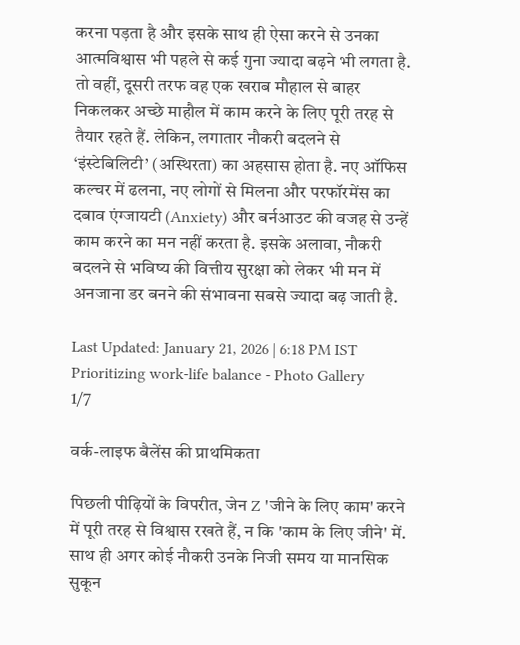करना पड़ता है और इसके साथ ही ऐसा करने से उनका आत्मविश्वास भी पहले से कई गुना ज्यादा बढ़ने भी लगता है. तो वहीं, दूसरी तरफ वह एक खराब मौहाल से बाहर निकलकर अच्छे माहौल में काम करने के लिए पूरी तरह से तैयार रहते हैं. लेकिन, लगातार नौकरी बदलने से ‘इंस्टेबिलिटी’ (अस्थिरता) का अहसास होता है. नए ऑफिस कल्चर में ढलना, नए लोगों से मिलना और परफॉरमेंस का दबाव एंग्जायटी (Anxiety) और बर्नआउट की वजह से उन्हें काम करने का मन नहीं करता है. इसके अलावा, नौकरी बदलने से भविष्य की वित्तीय सुरक्षा को लेकर भी मन में अनजाना डर बनने की संभावना सबसे ज्यादा बढ़ जाती है.

Last Updated: January 21, 2026 | 6:18 PM IST
Prioritizing work-life balance - Photo Gallery
1/7

वर्क-लाइफ बैलेंस की प्राथमिकता

पिछली पीढ़ियों के विपरीत, जेन Z 'जीने के लिए काम' करने में पूरी तरह से विश्वास रखते हैं, न कि 'काम के लिए जीने' में. साथ ही अगर कोई नौकरी उनके निजी समय या मानसिक सुकून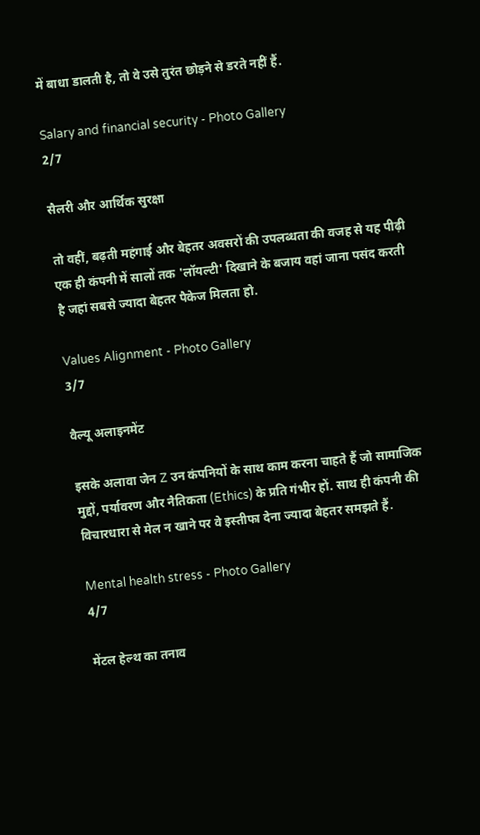में बाधा डालती है, तो वे उसे तुरंत छोड़ने से डरते नहीं हैं.

Salary and financial security - Photo Gallery
2/7

सैलरी और आर्थिक सुरक्षा

तो वहीं, बढ़ती महंगाई और बेहतर अवसरों की उपलब्धता की वजह से यह पीढ़ी एक ही कंपनी में सालों तक 'लॉयल्टी' दिखाने के बजाय वहां जाना पसंद करती है जहां सबसे ज्यादा बेहतर पैकेज मिलता हो.

Values Alignment - Photo Gallery
3/7

वैल्यू अलाइनमेंट

इसके अलावा जेन Z उन कंपनियों के साथ काम करना चाहते हैं जो सामाजिक मुद्दों, पर्यावरण और नैतिकता (Ethics) के प्रति गंभीर हों. साथ ही कंपनी की विचारधारा से मेल न खाने पर वे इस्तीफा देना ज्यादा बेहतर समझते हैं.

Mental health stress - Photo Gallery
4/7

मेंटल हेल्थ का तनाव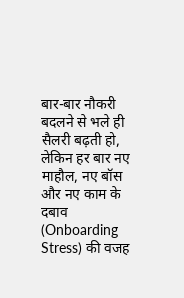बार-बार नौकरी बदलने से भले ही सैलरी बढ़ती हो, लेकिन हर बार नए माहौल, नए बॉस और नए काम के दबाव (Onboarding Stress) की वजह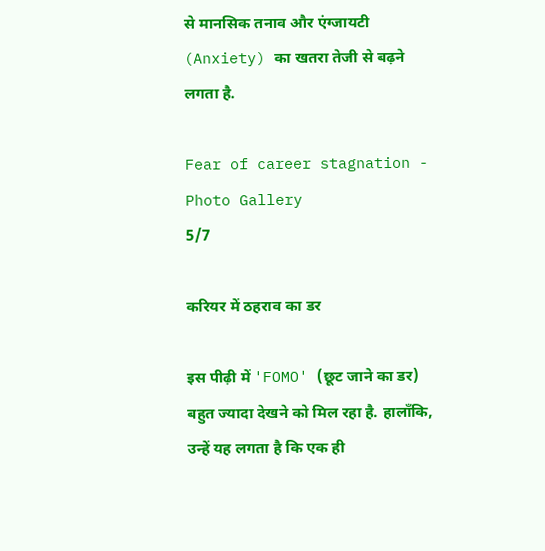से मानसिक तनाव और एंग्जायटी (Anxiety) का खतरा तेजी से बढ़ने लगता है.

Fear of career stagnation - Photo Gallery
5/7

करियर में ठहराव का डर

इस पीढ़ी में 'FOMO' (छूट जाने का डर) बहुत ज्यादा देखने को मिल रहा है. हालाँकि, उन्हें यह लगता है कि एक ही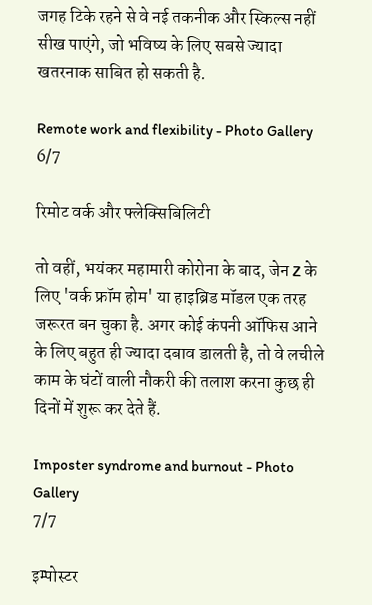जगह टिके रहने से वे नई तकनीक और स्किल्स नहीं सीख पाएंगे, जो भविष्य के लिए सबसे ज्यादा खतरनाक साबित हो सकती है.

Remote work and flexibility - Photo Gallery
6/7

रिमोट वर्क और फ्लेक्सिबिलिटी

तो वहीं, भयंकर महामारी कोरोना के बाद, जेन Z के लिए 'वर्क फ्रॉम होम' या हाइब्रिड मॉडल एक तरह जरूरत बन चुका है. अगर कोई कंपनी ऑफिस आने के लिए बहुत ही ज्यादा दबाव डालती है, तो वे लचीले काम के घंटों वाली नौकरी की तलाश करना कुछ ही दिनों में शुरू कर देते हैं.

Imposter syndrome and burnout - Photo Gallery
7/7

इम्पोस्टर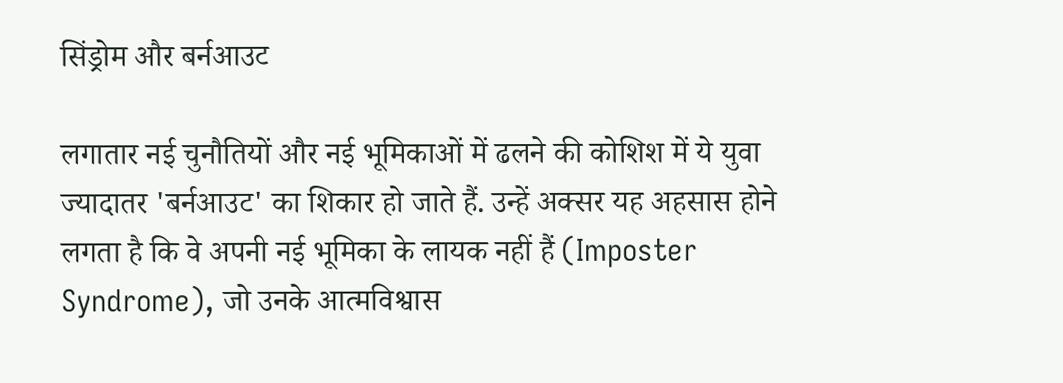सिंड्रोम और बर्नआउट

लगातार नई चुनौतियों और नई भूमिकाओं में ढलने की कोशिश में ये युवा ज्यादातर 'बर्नआउट' का शिकार हो जाते हैं. उन्हें अक्सर यह अहसास होने लगता है कि वे अपनी नई भूमिका के लायक नहीं हैं (Imposter Syndrome), जो उनके आत्मविश्वास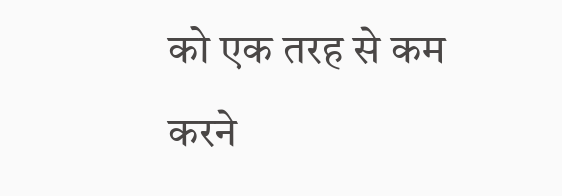को एक तरह से कम करने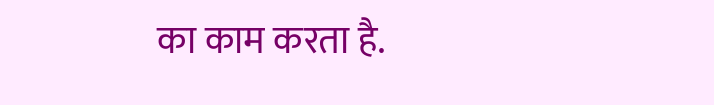का काम करता है.